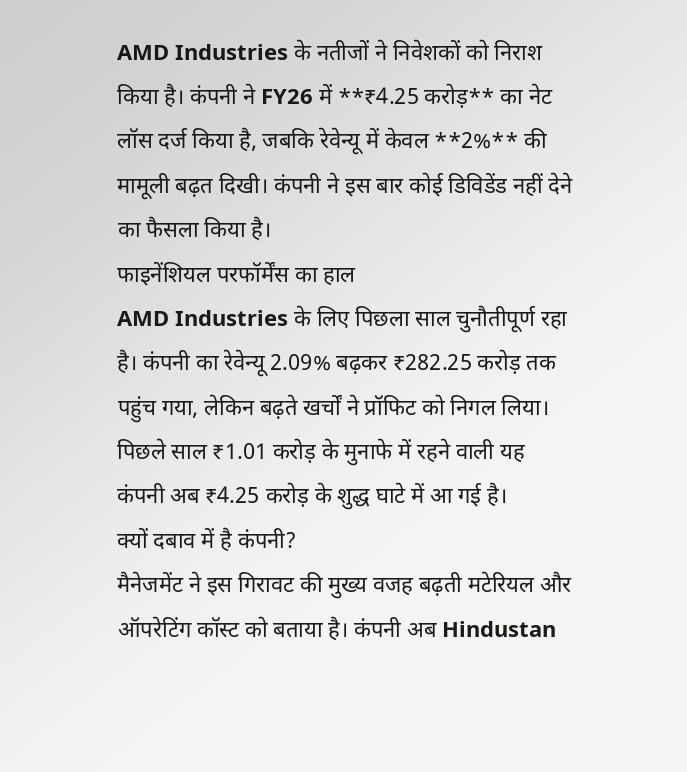AMD Industries के नतीजों ने निवेशकों को निराश किया है। कंपनी ने FY26 में **₹4.25 करोड़** का नेट लॉस दर्ज किया है, जबकि रेवेन्यू में केवल **2%** की मामूली बढ़त दिखी। कंपनी ने इस बार कोई डिविडेंड नहीं देने का फैसला किया है।
फाइनेंशियल परफॉर्मेंस का हाल
AMD Industries के लिए पिछला साल चुनौतीपूर्ण रहा है। कंपनी का रेवेन्यू 2.09% बढ़कर ₹282.25 करोड़ तक पहुंच गया, लेकिन बढ़ते खर्चों ने प्रॉफिट को निगल लिया। पिछले साल ₹1.01 करोड़ के मुनाफे में रहने वाली यह कंपनी अब ₹4.25 करोड़ के शुद्ध घाटे में आ गई है।
क्यों दबाव में है कंपनी?
मैनेजमेंट ने इस गिरावट की मुख्य वजह बढ़ती मटेरियल और ऑपरेटिंग कॉस्ट को बताया है। कंपनी अब Hindustan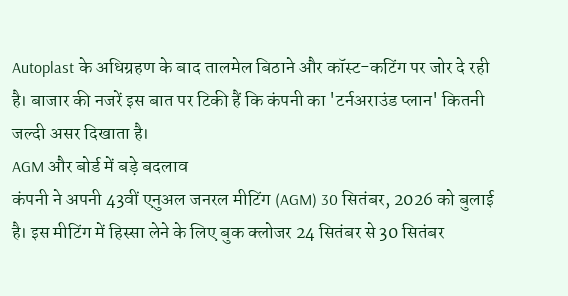Autoplast के अधिग्रहण के बाद तालमेल बिठाने और कॉस्ट-कटिंग पर जोर दे रही है। बाजार की नजरें इस बात पर टिकी हैं कि कंपनी का 'टर्नअराउंड प्लान' कितनी जल्दी असर दिखाता है।
AGM और बोर्ड में बड़े बदलाव
कंपनी ने अपनी 43वीं एनुअल जनरल मीटिंग (AGM) 30 सितंबर, 2026 को बुलाई है। इस मीटिंग में हिस्सा लेने के लिए बुक क्लोजर 24 सितंबर से 30 सितंबर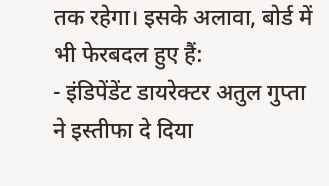तक रहेगा। इसके अलावा, बोर्ड में भी फेरबदल हुए हैं:
- इंडिपेंडेंट डायरेक्टर अतुल गुप्ता ने इस्तीफा दे दिया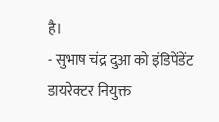है।
- सुभाष चंद्र दुआ को इंडिपेंडेंट डायरेक्टर नियुक्त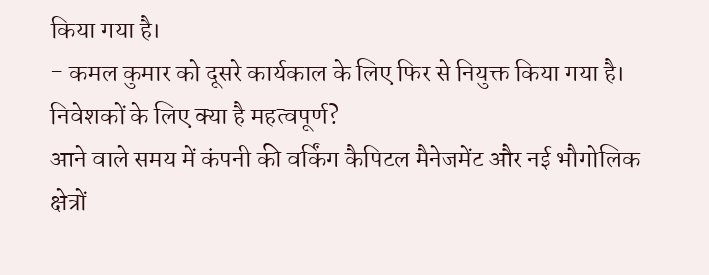किया गया है।
- कमल कुमार को दूसरे कार्यकाल के लिए फिर से नियुक्त किया गया है।
निवेशकों के लिए क्या है महत्वपूर्ण?
आने वाले समय में कंपनी की वर्किंग कैपिटल मैनेजमेंट और नई भौगोलिक क्षेत्रों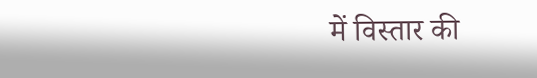में विस्तार की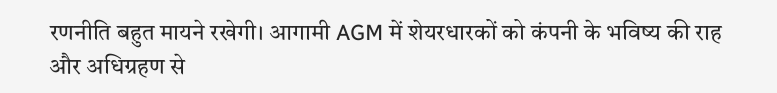रणनीति बहुत मायने रखेगी। आगामी AGM में शेयरधारकों को कंपनी के भविष्य की राह और अधिग्रहण से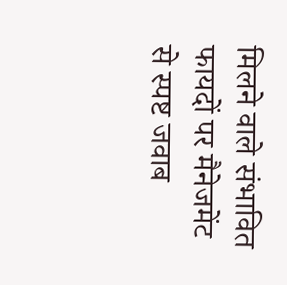मिलने वाले संभावित फायदों पर मैनेजमेंट से स्पष्ट जवाब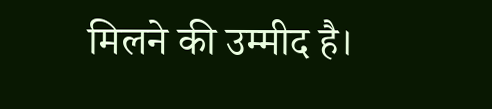मिलने की उम्मीद है।